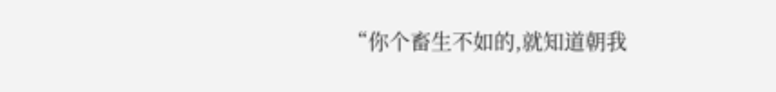“你个畜生不如的,就知道朝我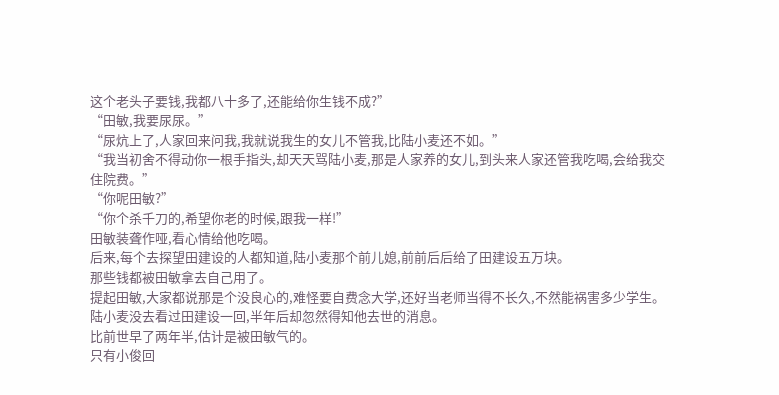这个老头子要钱,我都八十多了,还能给你生钱不成?”
“田敏,我要尿尿。”
“尿炕上了,人家回来问我,我就说我生的女儿不管我,比陆小麦还不如。”
“我当初舍不得动你一根手指头,却天天骂陆小麦,那是人家养的女儿,到头来人家还管我吃喝,会给我交住院费。”
“你呢田敏?”
“你个杀千刀的,希望你老的时候,跟我一样!”
田敏装聋作哑,看心情给他吃喝。
后来,每个去探望田建设的人都知道,陆小麦那个前儿媳,前前后后给了田建设五万块。
那些钱都被田敏拿去自己用了。
提起田敏,大家都说那是个没良心的,难怪要自费念大学,还好当老师当得不长久,不然能祸害多少学生。
陆小麦没去看过田建设一回,半年后却忽然得知他去世的消息。
比前世早了两年半,估计是被田敏气的。
只有小俊回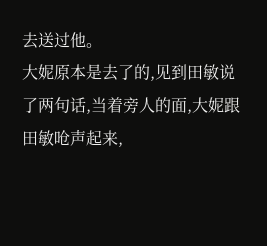去送过他。
大妮原本是去了的,见到田敏说了两句话,当着旁人的面,大妮跟田敏呛声起来,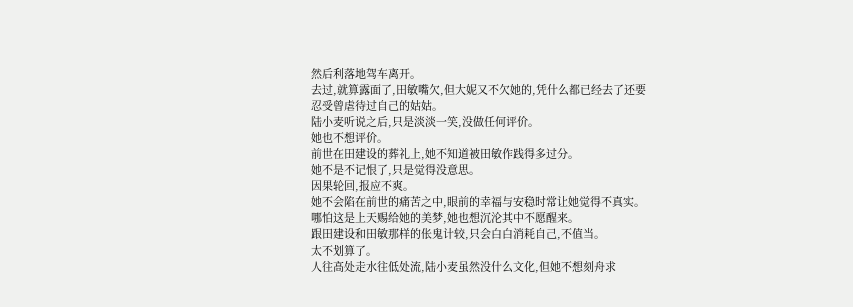然后利落地驾车离开。
去过,就算露面了,田敏嘴欠,但大妮又不欠她的,凭什么都已经去了还要忍受曾虐待过自己的姑姑。
陆小麦听说之后,只是淡淡一笑,没做任何评价。
她也不想评价。
前世在田建设的葬礼上,她不知道被田敏作践得多过分。
她不是不记恨了,只是觉得没意思。
因果轮回,报应不爽。
她不会陷在前世的痛苦之中,眼前的幸福与安稳时常让她觉得不真实。
哪怕这是上天赐给她的美梦,她也想沉沦其中不愿醒来。
跟田建设和田敏那样的伥鬼计较,只会白白消耗自己,不值当。
太不划算了。
人往高处走水往低处流,陆小麦虽然没什么文化,但她不想刻舟求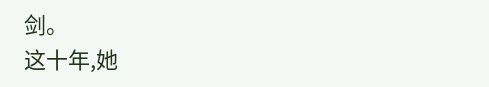剑。
这十年,她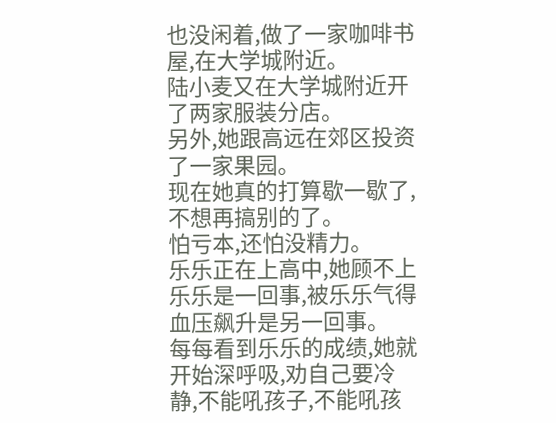也没闲着,做了一家咖啡书屋,在大学城附近。
陆小麦又在大学城附近开了两家服装分店。
另外,她跟高远在郊区投资了一家果园。
现在她真的打算歇一歇了,不想再搞别的了。
怕亏本,还怕没精力。
乐乐正在上高中,她顾不上乐乐是一回事,被乐乐气得血压飙升是另一回事。
每每看到乐乐的成绩,她就开始深呼吸,劝自己要冷静,不能吼孩子,不能吼孩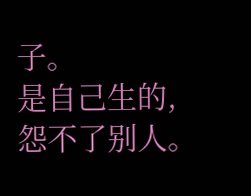子。
是自己生的,怨不了别人。